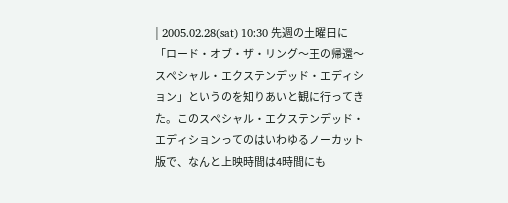| 2005.02.28(sat) 10:30 先週の土曜日に「ロード・オブ・ザ・リング〜王の帰還〜 スペシャル・エクステンデッド・エディション」というのを知りあいと観に行ってきた。このスペシャル・エクステンデッド・エディションってのはいわゆるノーカット版で、なんと上映時間は4時間にも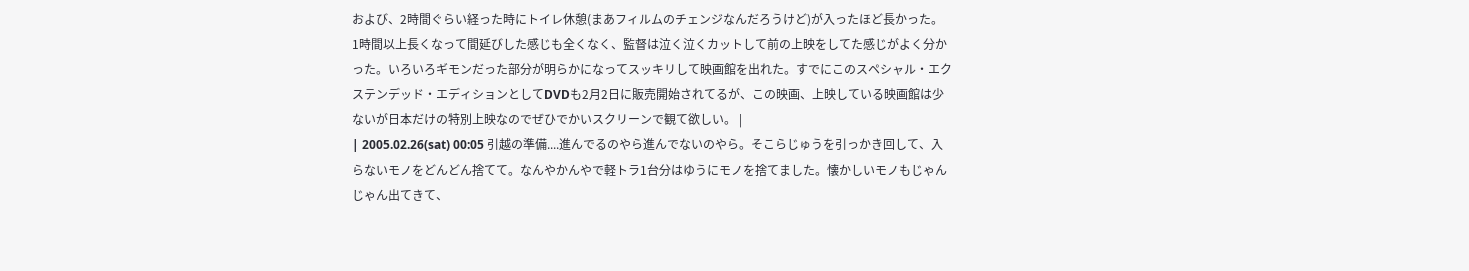および、2時間ぐらい経った時にトイレ休憩(まあフィルムのチェンジなんだろうけど)が入ったほど長かった。 1時間以上長くなって間延びした感じも全くなく、監督は泣く泣くカットして前の上映をしてた感じがよく分かった。いろいろギモンだった部分が明らかになってスッキリして映画館を出れた。すでにこのスペシャル・エクステンデッド・エディションとしてDVDも2月2日に販売開始されてるが、この映画、上映している映画館は少ないが日本だけの特別上映なのでぜひでかいスクリーンで観て欲しい。 |
| 2005.02.26(sat) 00:05 引越の準備....進んでるのやら進んでないのやら。そこらじゅうを引っかき回して、入らないモノをどんどん捨てて。なんやかんやで軽トラ1台分はゆうにモノを捨てました。懐かしいモノもじゃんじゃん出てきて、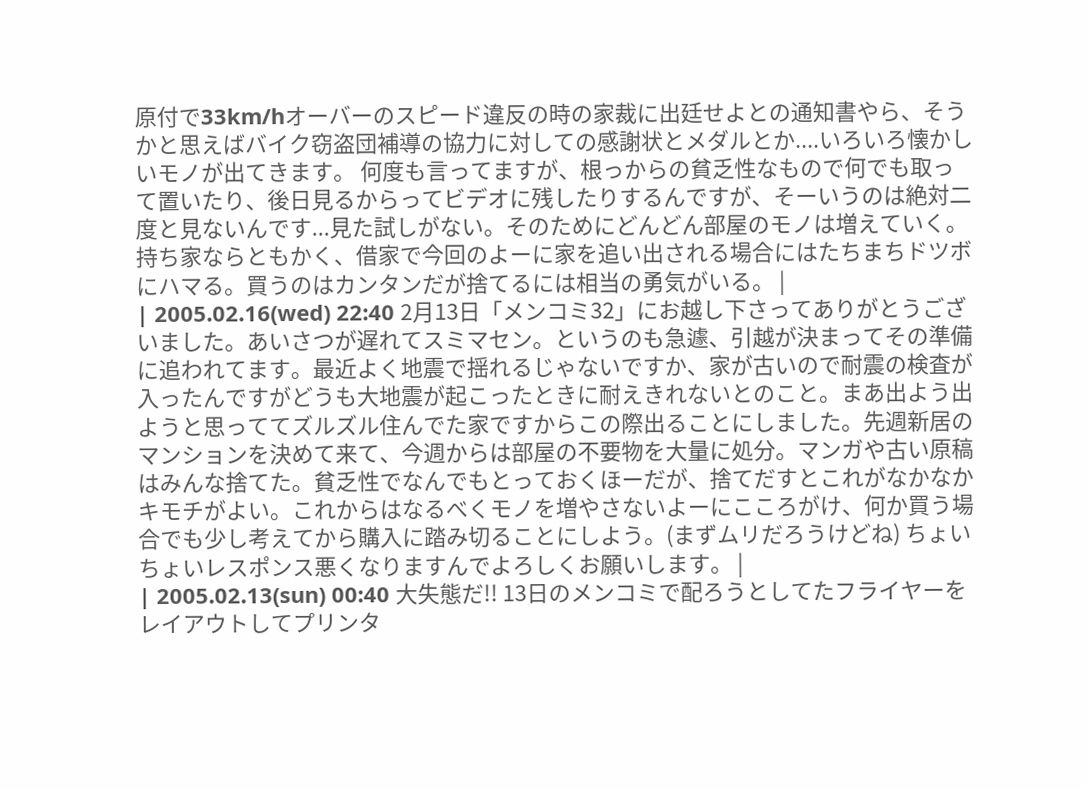原付で33km/hオーバーのスピード違反の時の家裁に出廷せよとの通知書やら、そうかと思えばバイク窃盗団補導の協力に対しての感謝状とメダルとか....いろいろ懐かしいモノが出てきます。 何度も言ってますが、根っからの貧乏性なもので何でも取って置いたり、後日見るからってビデオに残したりするんですが、そーいうのは絶対二度と見ないんです...見た試しがない。そのためにどんどん部屋のモノは増えていく。持ち家ならともかく、借家で今回のよーに家を追い出される場合にはたちまちドツボにハマる。買うのはカンタンだが捨てるには相当の勇気がいる。 |
| 2005.02.16(wed) 22:40 2月13日「メンコミ32」にお越し下さってありがとうございました。あいさつが遅れてスミマセン。というのも急遽、引越が決まってその準備に追われてます。最近よく地震で揺れるじゃないですか、家が古いので耐震の検査が入ったんですがどうも大地震が起こったときに耐えきれないとのこと。まあ出よう出ようと思っててズルズル住んでた家ですからこの際出ることにしました。先週新居のマンションを決めて来て、今週からは部屋の不要物を大量に処分。マンガや古い原稿はみんな捨てた。貧乏性でなんでもとっておくほーだが、捨てだすとこれがなかなかキモチがよい。これからはなるべくモノを増やさないよーにこころがけ、何か買う場合でも少し考えてから購入に踏み切ることにしよう。(まずムリだろうけどね) ちょいちょいレスポンス悪くなりますんでよろしくお願いします。 |
| 2005.02.13(sun) 00:40 大失態だ!! 13日のメンコミで配ろうとしてたフライヤーをレイアウトしてプリンタ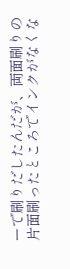ーで刷りだしたんだが、両面刷りの片面刷ったところでインクがなくな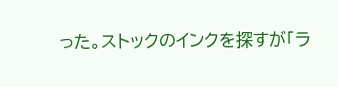った。ストックのインクを探すが「ラ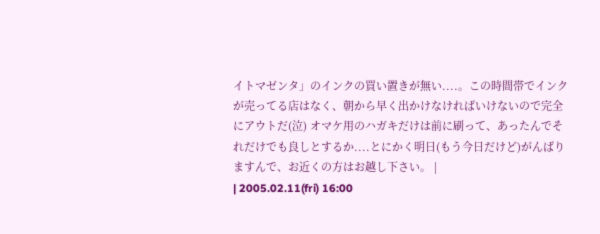イトマゼンタ」のインクの買い置きが無い....。この時間帯でインクが売ってる店はなく、朝から早く出かけなければいけないので完全にアウトだ(泣) オマケ用のハガキだけは前に刷って、あったんでそれだけでも良しとするか....とにかく明日(もう今日だけど)がんばりますんで、お近くの方はお越し下さい。 |
| 2005.02.11(fri) 16:00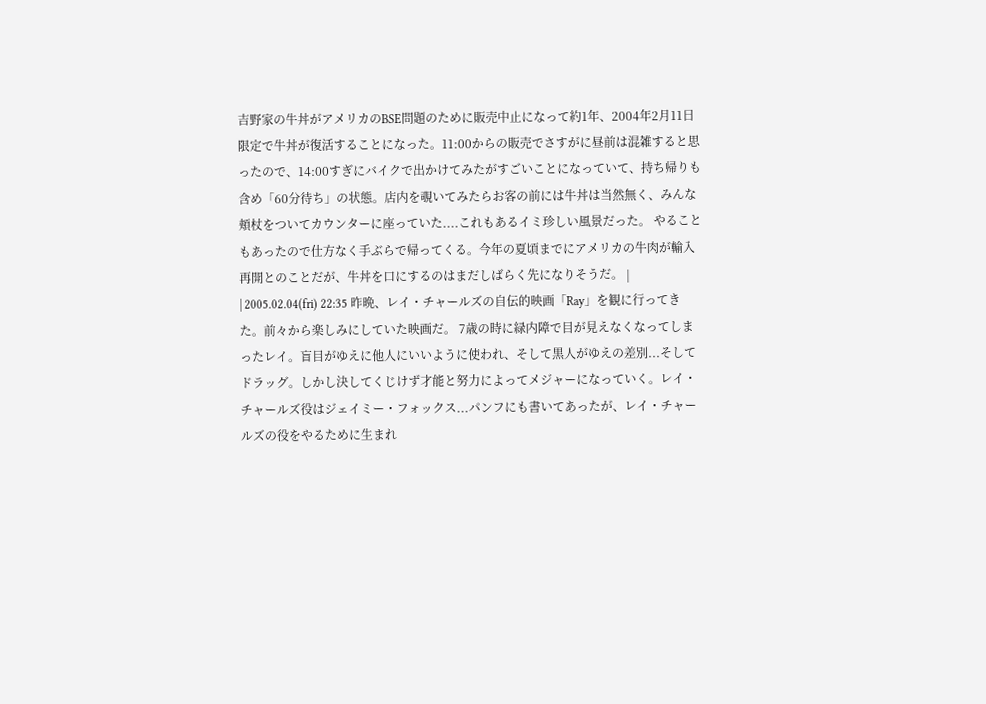吉野家の牛丼がアメリカのBSE問題のために販売中止になって約1年、2004年2月11日限定で牛丼が復活することになった。11:00からの販売でさすがに昼前は混雑すると思ったので、14:00すぎにバイクで出かけてみたがすごいことになっていて、持ち帰りも含め「60分待ち」の状態。店内を覗いてみたらお客の前には牛丼は当然無く、みんな頬杖をついてカウンターに座っていた....これもあるイミ珍しい風景だった。 やることもあったので仕方なく手ぶらで帰ってくる。今年の夏頃までにアメリカの牛肉が輸入再開とのことだが、牛丼を口にするのはまだしばらく先になりそうだ。 |
| 2005.02.04(fri) 22:35 昨晩、レイ・チャールズの自伝的映画「Ray」を観に行ってきた。前々から楽しみにしていた映画だ。 7歳の時に緑内障で目が見えなくなってしまったレイ。盲目がゆえに他人にいいように使われ、そして黒人がゆえの差別...そしてドラッグ。しかし決してくじけず才能と努力によってメジャーになっていく。レイ・チャールズ役はジェイミー・フォックス...パンフにも書いてあったが、レイ・チャールズの役をやるために生まれ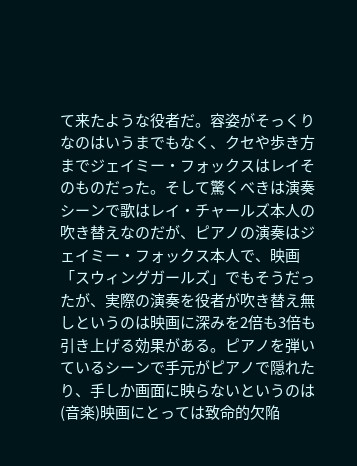て来たような役者だ。容姿がそっくりなのはいうまでもなく、クセや歩き方までジェイミー・フォックスはレイそのものだった。そして驚くべきは演奏シーンで歌はレイ・チャールズ本人の吹き替えなのだが、ピアノの演奏はジェイミー・フォックス本人で、映画「スウィングガールズ」でもそうだったが、実際の演奏を役者が吹き替え無しというのは映画に深みを2倍も3倍も引き上げる効果がある。ピアノを弾いているシーンで手元がピアノで隠れたり、手しか画面に映らないというのは(音楽)映画にとっては致命的欠陥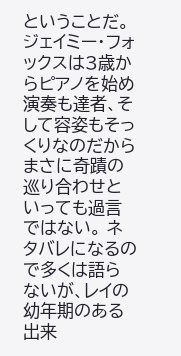ということだ。ジェイミー・フォックスは3歳からピアノを始め演奏も達者、そして容姿もそっくりなのだからまさに奇蹟の巡り合わせといっても過言ではない。 ネタバレになるので多くは語らないが、レイの幼年期のある出来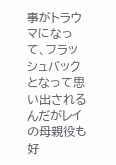事がトラウマになって、フラッシュバックとなって思い出されるんだがレイの母親役も好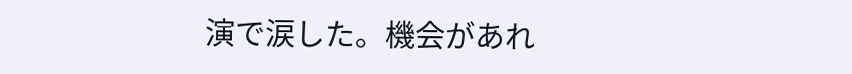演で涙した。機会があれ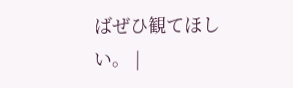ばぜひ観てほしい。 |